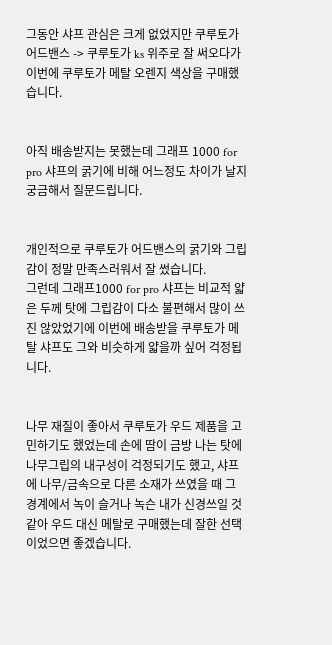그동안 샤프 관심은 크게 없었지만 쿠루토가 어드밴스 -> 쿠루토가 ks 위주로 잘 써오다가 이번에 쿠루토가 메탈 오렌지 색상을 구매했습니다.


아직 배송받지는 못했는데 그래프 1000 for pro 샤프의 굵기에 비해 어느정도 차이가 날지 궁금해서 질문드립니다.


개인적으로 쿠루토가 어드밴스의 굵기와 그립감이 정말 만족스러워서 잘 썼습니다.
그런데 그래프1000 for pro 샤프는 비교적 얇은 두께 탓에 그립감이 다소 불편해서 많이 쓰진 않았었기에 이번에 배송받을 쿠루토가 메탈 샤프도 그와 비슷하게 얇을까 싶어 걱정됩니다.


나무 재질이 좋아서 쿠루토가 우드 제품을 고민하기도 했었는데 손에 땀이 금방 나는 탓에 나무그립의 내구성이 걱정되기도 했고, 샤프에 나무/금속으로 다른 소재가 쓰였을 때 그 경계에서 녹이 슬거나 녹슨 내가 신경쓰일 것 같아 우드 대신 메탈로 구매했는데 잘한 선택이었으면 좋겠습니다.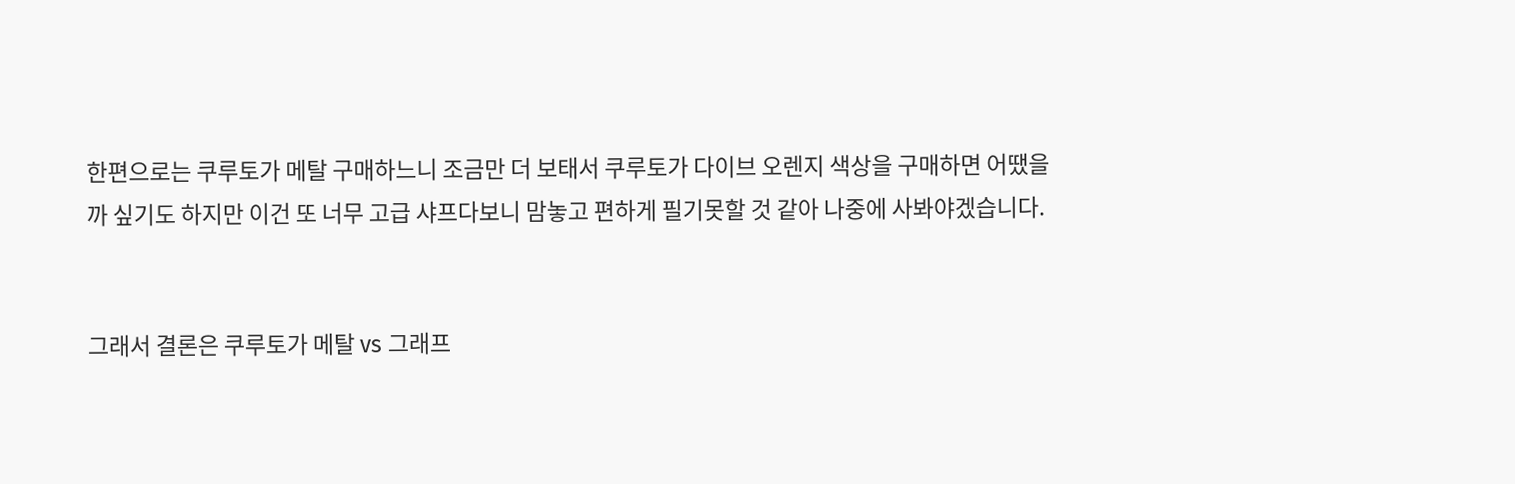한편으로는 쿠루토가 메탈 구매하느니 조금만 더 보태서 쿠루토가 다이브 오렌지 색상을 구매하면 어땠을까 싶기도 하지만 이건 또 너무 고급 샤프다보니 맘놓고 편하게 필기못할 것 같아 나중에 사봐야겠습니다.


그래서 결론은 쿠루토가 메탈 vs 그래프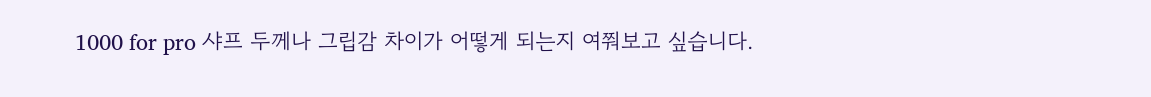1000 for pro 샤프 두께나 그립감 차이가 어떻게 되는지 여쭤보고 싶습니다.